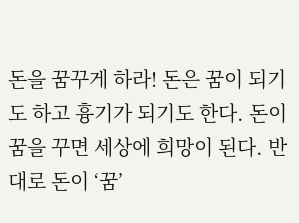돈을 꿈꾸게 하라! 돈은 꿈이 되기도 하고 흉기가 되기도 한다. 돈이 꿈을 꾸면 세상에 희망이 된다. 반대로 돈이 ‘꿈’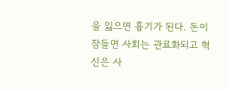을 잃으면 흉기가 된다. 돈이 잠들면 사회는 관료화되고 혁신은 사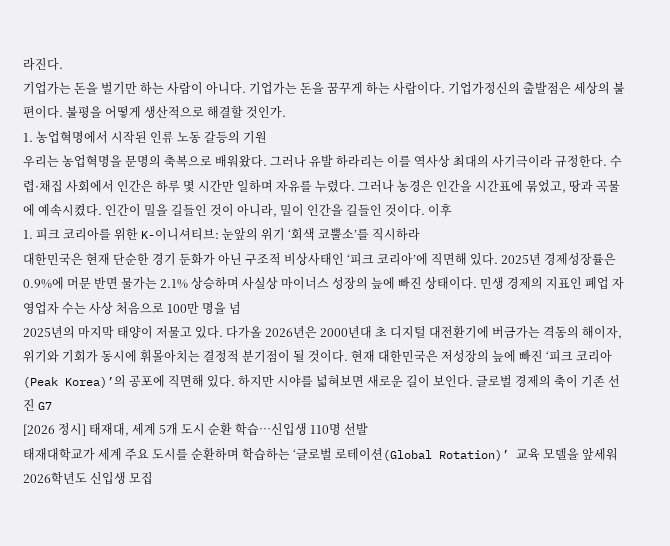라진다.
기업가는 돈을 벌기만 하는 사람이 아니다. 기업가는 돈을 꿈꾸게 하는 사람이다. 기업가정신의 출발점은 세상의 불편이다. 불평을 어떻게 생산적으로 해결할 것인가.
1. 농업혁명에서 시작된 인류 노동 갈등의 기원
우리는 농업혁명을 문명의 축복으로 배워왔다. 그러나 유발 하라리는 이를 역사상 최대의 사기극이라 규정한다. 수렵·채집 사회에서 인간은 하루 몇 시간만 일하며 자유를 누렸다. 그러나 농경은 인간을 시간표에 묶었고, 땅과 곡물에 예속시켰다. 인간이 밀을 길들인 것이 아니라, 밀이 인간을 길들인 것이다. 이후
1. 피크 코리아를 위한 K-이니셔티브: 눈앞의 위기 ‘회색 코뿔소’를 직시하라
대한민국은 현재 단순한 경기 둔화가 아닌 구조적 비상사태인 ‘피크 코리아’에 직면해 있다. 2025년 경제성장률은 0.9%에 머문 반면 물가는 2.1% 상승하며 사실상 마이너스 성장의 늪에 빠진 상태이다. 민생 경제의 지표인 폐업 자영업자 수는 사상 처음으로 100만 명을 넘
2025년의 마지막 태양이 저물고 있다. 다가올 2026년은 2000년대 초 디지털 대전환기에 버금가는 격동의 해이자, 위기와 기회가 동시에 휘몰아치는 결정적 분기점이 될 것이다. 현재 대한민국은 저성장의 늪에 빠진 ‘피크 코리아(Peak Korea)’의 공포에 직면해 있다. 하지만 시야를 넓혀보면 새로운 길이 보인다. 글로벌 경제의 축이 기존 선진 G7
[2026 정시] 태재대, 세계 5개 도시 순환 학습…신입생 110명 선발
태재대학교가 세계 주요 도시를 순환하며 학습하는 ‘글로벌 로테이션(Global Rotation)’ 교육 모델을 앞세워 2026학년도 신입생 모집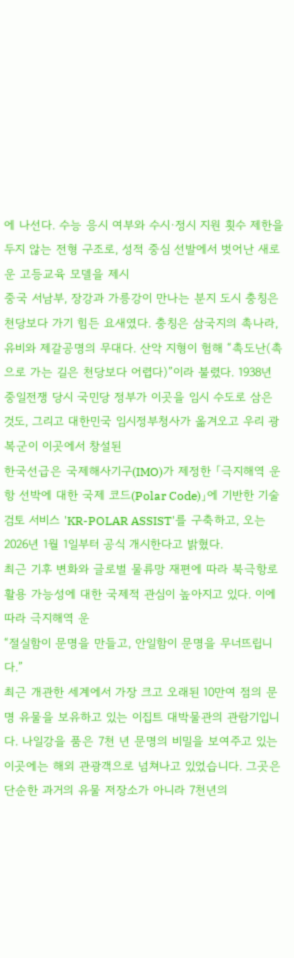에 나선다. 수능 응시 여부와 수시·정시 지원 횟수 제한을 두지 않는 전형 구조로, 성적 중심 선발에서 벗어난 새로운 고등교육 모델을 제시
중국 서남부, 장강과 가릉강이 만나는 분지 도시 충칭은 천당보다 가기 힘든 요새였다. 충칭은 삼국지의 촉나라, 유비와 제갈공명의 무대다. 산악 지형이 험해 “촉도난(촉으로 가는 길은 천당보다 어렵다)”이라 불렸다. 1938년 중일전쟁 당시 국민당 정부가 이곳을 임시 수도로 삼은 것도, 그리고 대한민국 임시정부청사가 옮겨오고 우리 광복군이 이곳에서 창설된
한국선급은 국제해사기구(IMO)가 제정한 「극지해역 운항 선박에 대한 국제 코드(Polar Code)」에 기반한 기술검토 서비스 'KR-POLAR ASSIST'를 구축하고, 오는 2026년 1월 1일부터 공식 개시한다고 밝혔다.
최근 기후 변화와 글로벌 물류망 재편에 따라 북극항로 활용 가능성에 대한 국제적 관심이 높아지고 있다. 이에 따라 극지해역 운
“절실함이 문명을 만들고, 안일함이 문명을 무너뜨립니다.”
최근 개관한 세계에서 가장 크고 오래된 10만여 점의 문명 유물을 보유하고 있는 이집트 대박물관의 관람기입니다. 나일강을 품은 7천 년 문명의 비밀을 보여주고 있는 이곳에는 해외 관광객으로 넘쳐나고 있었습니다. 그곳은 단순한 과거의 유물 저장소가 아니라 7천년의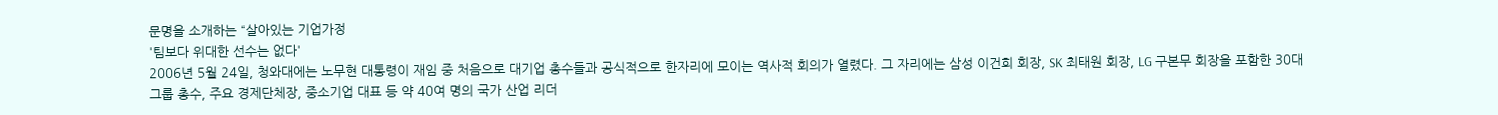문명을 소개하는 “살아있는 기업가정
'팀보다 위대한 선수는 없다'
2006년 5월 24일, 청와대에는 노무현 대통령이 재임 중 처음으로 대기업 총수들과 공식적으로 한자리에 모이는 역사적 회의가 열렸다. 그 자리에는 삼성 이건희 회장, SK 최태원 회장, LG 구본무 회장을 포함한 30대 그룹 총수, 주요 경제단체장, 중소기업 대표 등 약 40여 명의 국가 산업 리더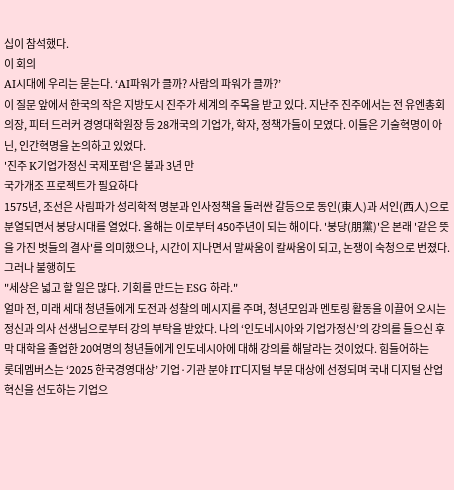십이 참석했다.
이 회의
AI시대에 우리는 묻는다. ‘AI파워가 클까? 사람의 파워가 클까?’
이 질문 앞에서 한국의 작은 지방도시 진주가 세계의 주목을 받고 있다. 지난주 진주에서는 전 유엔총회 의장, 피터 드러커 경영대학원장 등 28개국의 기업가, 학자, 정책가들이 모였다. 이들은 기술혁명이 아닌, 인간혁명을 논의하고 있었다.
'진주 K기업가정신 국제포럼'은 불과 3년 만
국가개조 프로젝트가 필요하다
1575년, 조선은 사림파가 성리학적 명분과 인사정책을 둘러싼 갈등으로 동인(東人)과 서인(西人)으로 분열되면서 붕당시대를 열었다. 올해는 이로부터 450주년이 되는 해이다. '붕당(朋黨)'은 본래 '같은 뜻을 가진 벗들의 결사'를 의미했으나, 시간이 지나면서 말싸움이 칼싸움이 되고, 논쟁이 숙청으로 번졌다. 그러나 불행히도
"세상은 넓고 할 일은 많다. 기회를 만드는 ESG 하라."
얼마 전, 미래 세대 청년들에게 도전과 성찰의 메시지를 주며, 청년모임과 멘토링 활동을 이끌어 오시는 정신과 의사 선생님으로부터 강의 부탁을 받았다. 나의 ‘인도네시아와 기업가정신’의 강의를 들으신 후 막 대학을 졸업한 20여명의 청년들에게 인도네시아에 대해 강의를 해달라는 것이었다. 힘들어하는
롯데멤버스는 ‘2025 한국경영대상’ 기업·기관 분야 IT디지털 부문 대상에 선정되며 국내 디지털 산업 혁신을 선도하는 기업으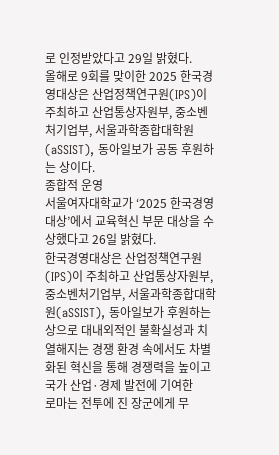로 인정받았다고 29일 밝혔다.
올해로 9회를 맞이한 2025 한국경영대상은 산업정책연구원(IPS)이 주최하고 산업통상자원부, 중소벤처기업부, 서울과학종합대학원(aSSIST), 동아일보가 공동 후원하는 상이다.
종합적 운영
서울여자대학교가 ‘2025 한국경영대상’에서 교육혁신 부문 대상을 수상했다고 26일 밝혔다.
한국경영대상은 산업정책연구원(IPS)이 주최하고 산업통상자원부, 중소벤처기업부, 서울과학종합대학원(aSSIST), 동아일보가 후원하는 상으로 대내외적인 불확실성과 치열해지는 경쟁 환경 속에서도 차별화된 혁신을 통해 경쟁력을 높이고 국가 산업·경제 발전에 기여한
로마는 전투에 진 장군에게 무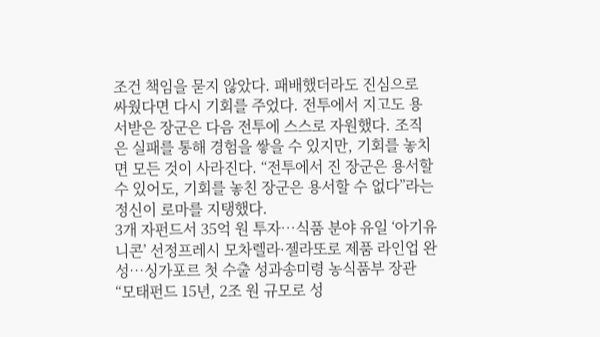조건 책임을 묻지 않았다. 패배했더라도 진심으로 싸웠다면 다시 기회를 주었다. 전투에서 지고도 용서받은 장군은 다음 전투에 스스로 자원했다. 조직은 실패를 통해 경험을 쌓을 수 있지만, 기회를 놓치면 모든 것이 사라진다. “전투에서 진 장군은 용서할 수 있어도, 기회를 놓친 장군은 용서할 수 없다”라는 정신이 로마를 지탱했다.
3개 자펀드서 35억 원 투자…식품 분야 유일 ‘아기유니콘’ 선정프레시 모차렐라·젤라또로 제품 라인업 완성…싱가포르 첫 수출 성과송미령 농식품부 장관 “모태펀드 15년, 2조 원 규모로 성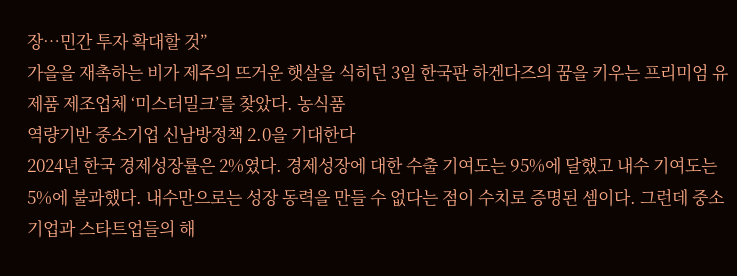장…민간 투자 확대할 것”
가을을 재촉하는 비가 제주의 뜨거운 햇살을 식히던 3일 한국판 하겐다즈의 꿈을 키우는 프리미엄 유제품 제조업체 ‘미스터밀크’를 찾았다. 농식품
역량기반 중소기업 신남방정책 2.0을 기대한다
2024년 한국 경제성장률은 2%였다. 경제성장에 대한 수출 기여도는 95%에 달했고 내수 기여도는 5%에 불과했다. 내수만으로는 성장 동력을 만들 수 없다는 점이 수치로 증명된 셈이다. 그런데 중소기업과 스타트업들의 해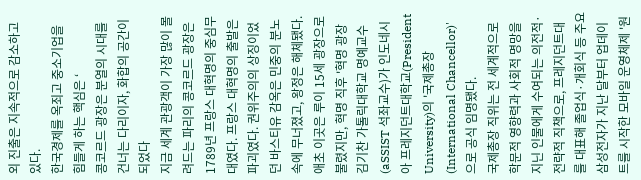외 진출은 지속적으로 감소하고 있다.
한국경제를 옥죄고 중소기업을 힘들게 하는 핵심은 ‘
콩코르드 광장은 분열의 시대를 건너는 다리이자, 화합의 공간이 되었다
지금 세계 관광객이 가장 많이 몰려드는 파리의 콩코르드 광장은 1789년 프랑스 대혁명의 중심무대였다. 프랑스 대혁명의 출발은 파괴였다. 권위주의의 상징이었던 바스티유 감옥은 민중의 분노 속에 무너졌고, 왕정은 해체됐다. 애초 이곳은 루이 15세 광장으로 불렸지만, 혁명 직후 '혁명 광장
김기찬 가톨릭대학교 명예교수(aSSIST 석좌교수)가 인도네시아 프레지던트대학교(President University)의 '국제총장(International Chancellor)'으로 공식 임명됐다.
국제총장 직위는 전 세계적으로 학문적 영향력과 사회적 명망을 지닌 인물에게 수여되는 의전적·전략적 직책으로, 프레지던트대를 대표해 졸업식·개회식 등 주요
삼성전자가 지난 달부터 업데이트를 시작한 모바일 운영체제 '원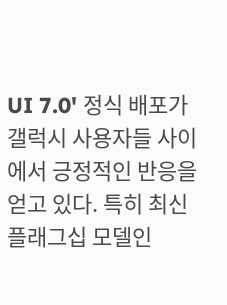UI 7.0' 정식 배포가 갤럭시 사용자들 사이에서 긍정적인 반응을 얻고 있다. 특히 최신 플래그십 모델인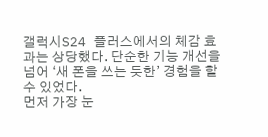갤럭시S24 플러스에서의 체감 효과는 상당했다. 단순한 기능 개선을 넘어 ‘새 폰을 쓰는 듯한’ 경험을 할 수 있었다.
먼저 가장 눈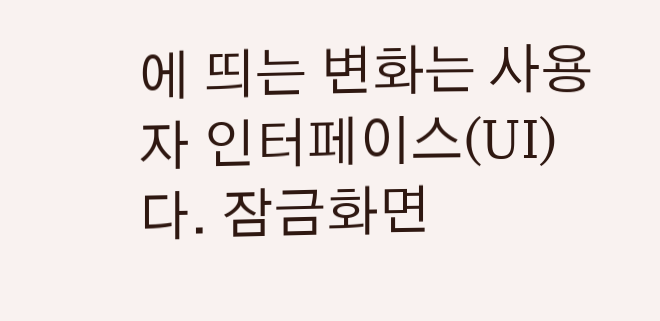에 띄는 변화는 사용자 인터페이스(UI)다. 잠금화면